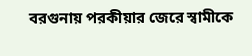বরগুনায় পরকীয়ার জেরে স্বামীকে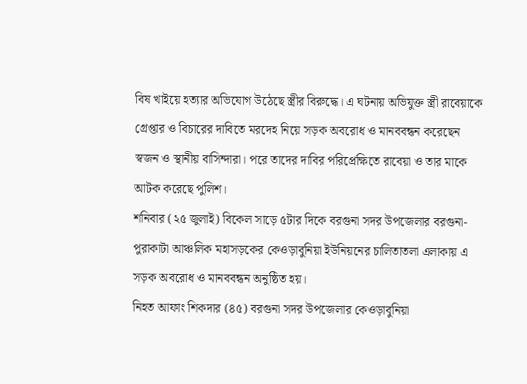বিষ খাইয়ে হত্যার অভিযোগ উঠেছে স্ত্রীর বিরুদ্ধে। এ ঘটনায় অভিযুক্ত স্ত্রী রাবেয়াকে গ্রেপ্তার ও বিচারের দাবিতে মরদেহ নিয়ে সড়ক অবরোধ ও মানববন্ধন করেছেন স্বজন ও স্থানীয় বাসিন্দারা। পরে তাদের দাবির পরিপ্রেক্ষিতে রাবেয়া ও তার মাকে আটক করেছে পুলিশ।
শনিবার (২৫ জুলাই) বিকেল সাড়ে ৫টার দিকে বরগুনা সদর উপজেলার বরগুনা-পুরাকাটা আঞ্চলিক মহাসড়কের কেওড়াবুনিয়া ইউনিয়নের চালিতাতলা এলাকায় এ সড়ক অবরোধ ও মানববন্ধন অনুষ্ঠিত হয়।
নিহত আফাং শিকদার (৪৫) বরগুনা সদর উপজেলার কেওড়াবুনিয়া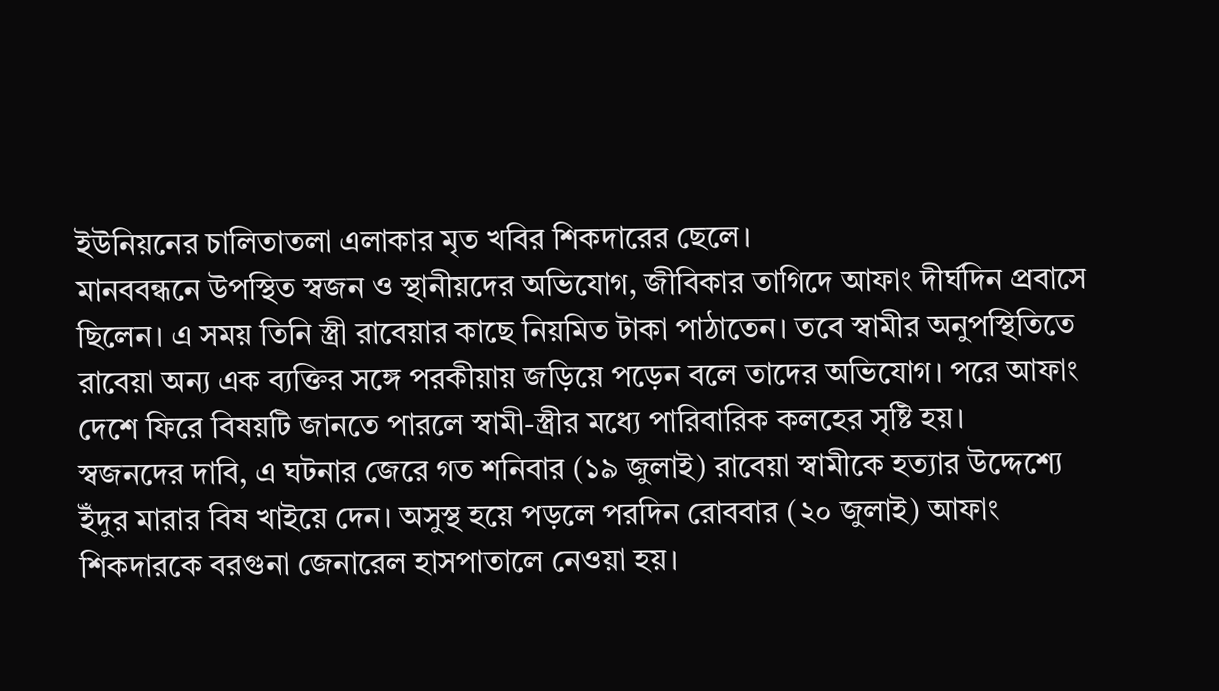ইউনিয়নের চালিতাতলা এলাকার মৃত খবির শিকদারের ছেলে।
মানববন্ধনে উপস্থিত স্বজন ও স্থানীয়দের অভিযোগ, জীবিকার তাগিদে আফাং দীর্ঘদিন প্রবাসে ছিলেন। এ সময় তিনি স্ত্রী রাবেয়ার কাছে নিয়মিত টাকা পাঠাতেন। তবে স্বামীর অনুপস্থিতিতে রাবেয়া অন্য এক ব্যক্তির সঙ্গে পরকীয়ায় জড়িয়ে পড়েন বলে তাদের অভিযোগ। পরে আফাং দেশে ফিরে বিষয়টি জানতে পারলে স্বামী-স্ত্রীর মধ্যে পারিবারিক কলহের সৃষ্টি হয়।
স্বজনদের দাবি, এ ঘটনার জেরে গত শনিবার (১৯ জুলাই) রাবেয়া স্বামীকে হত্যার উদ্দেশ্যে ইঁদুর মারার বিষ খাইয়ে দেন। অসুস্থ হয়ে পড়লে পরদিন রোববার (২০ জুলাই) আফাং শিকদারকে বরগুনা জেনারেল হাসপাতালে নেওয়া হয়।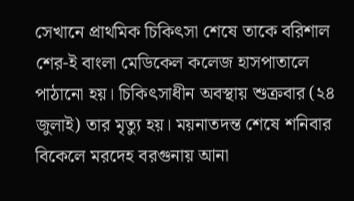সেখানে প্রাথমিক চিকিৎসা শেষে তাকে বরিশাল শের-ই বাংলা মেডিকেল কলেজ হাসপাতালে পাঠানো হয়। চিকিৎসাধীন অবস্থায় শুক্রবার (২৪ জুলাই) তার মৃত্যু হয়। ময়নাতদন্ত শেষে শনিবার বিকেলে মরদেহ বরগুনায় আনা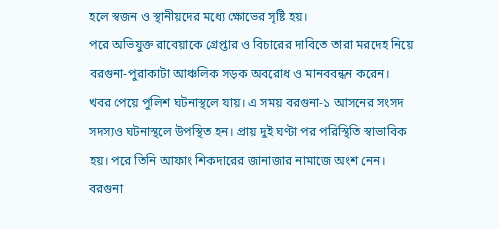হলে স্বজন ও স্থানীয়দের মধ্যে ক্ষোভের সৃষ্টি হয়।
পরে অভিযুক্ত রাবেয়াকে গ্রেপ্তার ও বিচারের দাবিতে তারা মরদেহ নিয়ে বরগুনা-পুরাকাটা আঞ্চলিক সড়ক অবরোধ ও মানববন্ধন করেন।
খবর পেয়ে পুলিশ ঘটনাস্থলে যায়। এ সময় বরগুনা-১ আসনের সংসদ সদস্যও ঘটনাস্থলে উপস্থিত হন। প্রায় দুই ঘণ্টা পর পরিস্থিতি স্বাভাবিক হয়। পরে তিনি আফাং শিকদারের জানাজার নামাজে অংশ নেন।
বরগুনা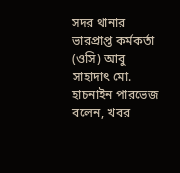সদর থানার ভারপ্রাপ্ত কর্মকর্তা (ওসি) আবু সাহাদাৎ মো. হাচনাইন পারভেজ বলেন, খবর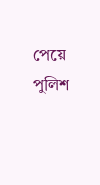পেয়ে পুলিশ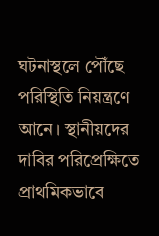ঘটনাস্থলে পৌঁছে পরিস্থিতি নিয়ন্ত্রণে আনে। স্থানীয়দের দাবির পরিপ্রেক্ষিতে প্রাথমিকভাবে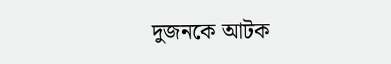দুজনকে আটক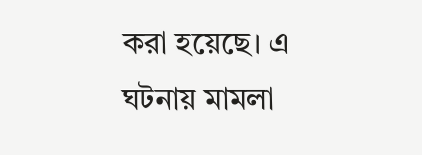করা হয়েছে। এ ঘটনায় মামলা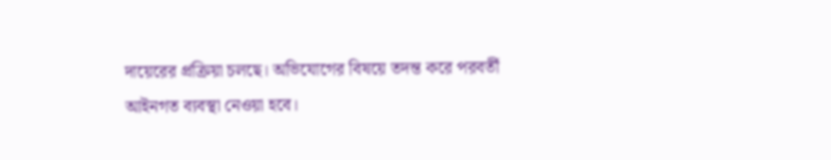দায়েরের প্রক্রিয়া চলছে। অভিযোগের বিষয়ে তদন্ত করে পরবর্তী আইনগত ব্যবস্থা নেওয়া হবে।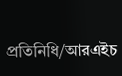প্রতিনিধি/আরএইচ